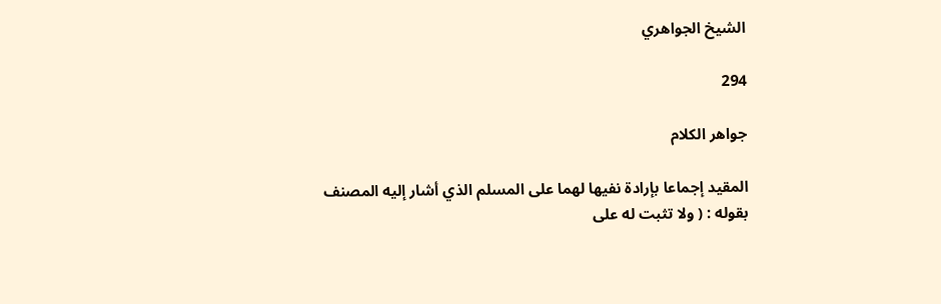الشيخ الجواهري

294

جواهر الكلام

المقيد إجماعا بإرادة نفيها لهما على المسلم الذي أشار إليه المصنف بقوله : ( ولا تثبت له على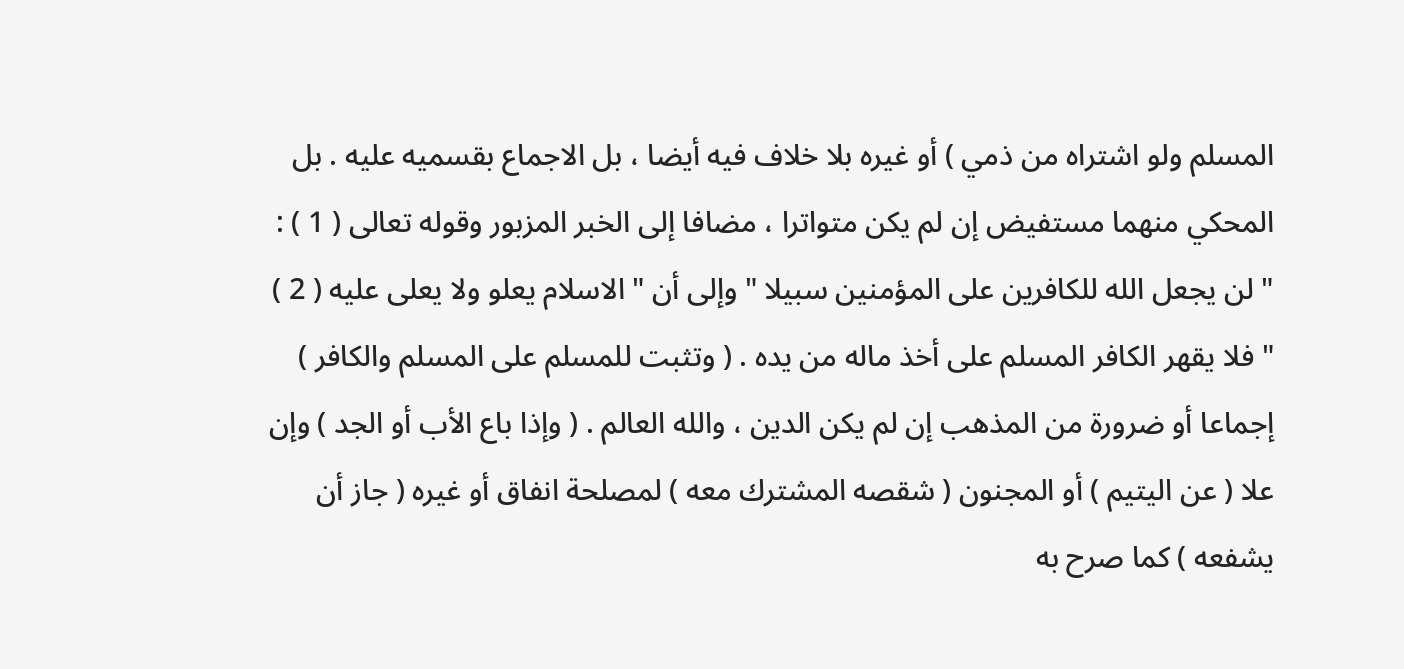المسلم ولو اشتراه من ذمي ) أو غيره بلا خلاف فيه أيضا ، بل الاجماع بقسميه عليه . بل المحكي منهما مستفيض إن لم يكن متواترا ، مضافا إلى الخبر المزبور وقوله تعالى ( 1 ) : " لن يجعل الله للكافرين على المؤمنين سبيلا " وإلى أن " الاسلام يعلو ولا يعلى عليه ( 2 ) " فلا يقهر الكافر المسلم على أخذ ماله من يده . ( وتثبت للمسلم على المسلم والكافر ) إجماعا أو ضرورة من المذهب إن لم يكن الدين ، والله العالم . ( وإذا باع الأب أو الجد ) وإن علا ( عن اليتيم ) أو المجنون ( شقصه المشترك معه ) لمصلحة انفاق أو غيره ( جاز أن يشفعه ) كما صرح به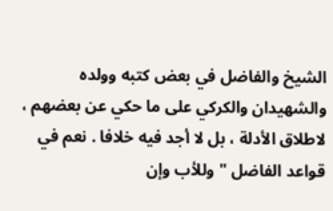الشيخ والفاضل في بعض كتبه وولده والشهيدان والكركي على ما حكي عن بعضهم ، لاطلاق الأدلة ، بل لا أجد فيه خلافا . نعم في قواعد الفاضل " وللأب وإن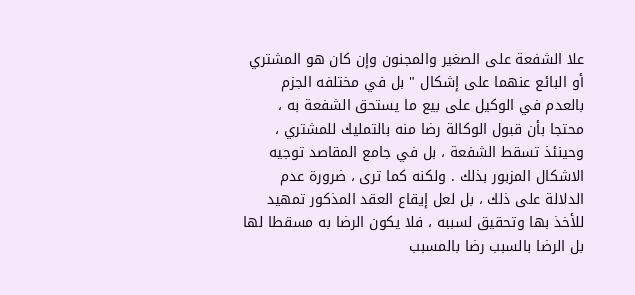علا الشفعة على الصغير والمجنون وإن كان هو المشتري أو البائع عنهما على إشكال " بل في مختلفه الجزم بالعدم في الوكيل على بيع ما يستحق الشفعة به ، محتجا بأن قبول الوكالة رضا منه بالتمليك للمشتري ، وحينئذ تسقط الشفعة ، بل في جامع المقاصد توجيه الاشكال المزبور بذلك . ولكنه كما ترى ، ضرورة عدم الدلالة على ذلك ، بل لعل إيقاع العقد المذكور تمهيد للأخذ بها وتحقيق لسببه ، فلا يكون الرضا به مسقطا لها بل الرضا بالسبب رضا بالمسبب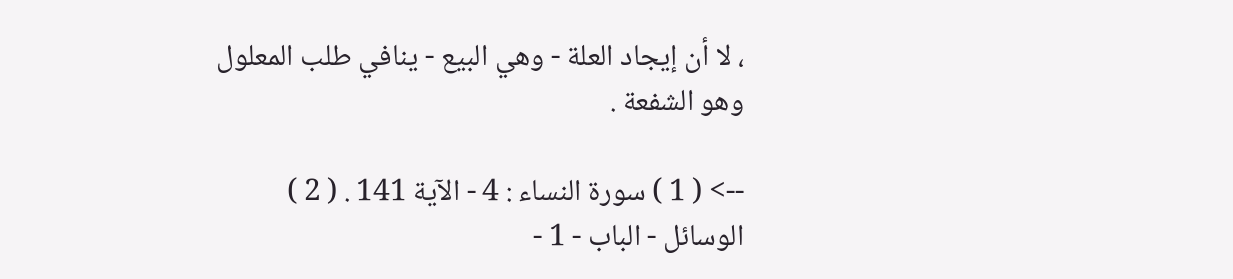، لا أن إيجاد العلة - وهي البيع - ينافي طلب المعلول وهو الشفعة .

--> ( 1 ) سورة النساء : 4 - الآية 141 . ( 2 ) الوسائل - الباب - 1 -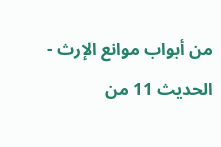من أبواب موانع الإرث - الحديث 11 من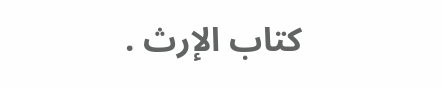كتاب الإرث .